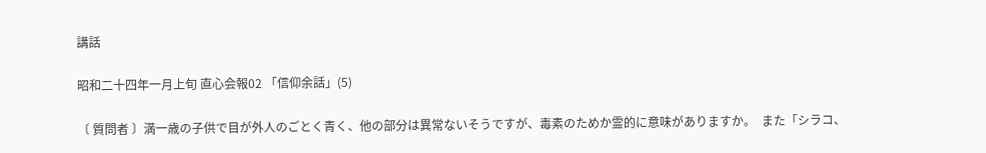講話

昭和二十四年一月上旬 直心会報02 「信仰余話」(5)

〔 質問者 〕満一歳の子供で目が外人のごとく青く、他の部分は異常ないそうですが、毒素のためか霊的に意味がありますか。  また「シラコ、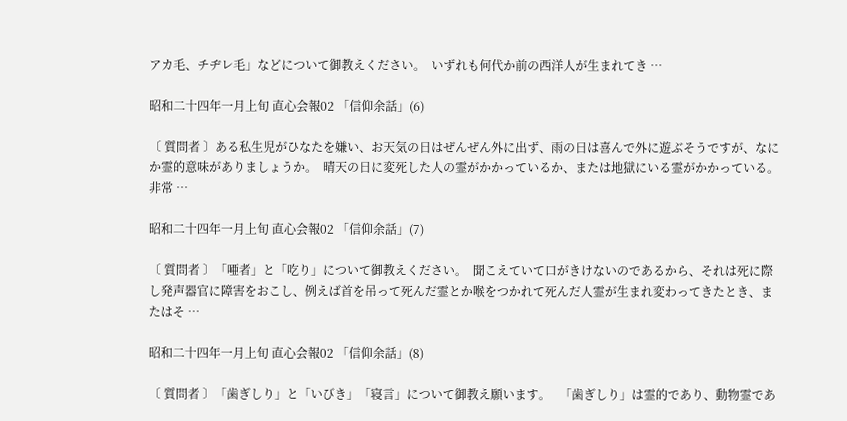アカ毛、チヂレ毛」などについて御教えください。  いずれも何代か前の西洋人が生まれてき …

昭和二十四年一月上旬 直心会報02 「信仰余話」(6)

〔 質問者 〕ある私生児がひなたを嫌い、お天気の日はぜんぜん外に出ず、雨の日は喜んで外に遊ぶそうですが、なにか霊的意味がありましょうか。  晴天の日に変死した人の霊がかかっているか、または地獄にいる霊がかかっている。非常 …

昭和二十四年一月上旬 直心会報02 「信仰余話」(7)

〔 質問者 〕「唖者」と「吃り」について御教えください。  聞こえていて口がきけないのであるから、それは死に際し発声器官に障害をおこし、例えば首を吊って死んだ霊とか喉をつかれて死んだ人霊が生まれ変わってきたとき、またはそ …

昭和二十四年一月上旬 直心会報02 「信仰余話」(8)

〔 質問者 〕「歯ぎしり」と「いびき」「寝言」について御教え願います。   「歯ぎしり」は霊的であり、動物霊であ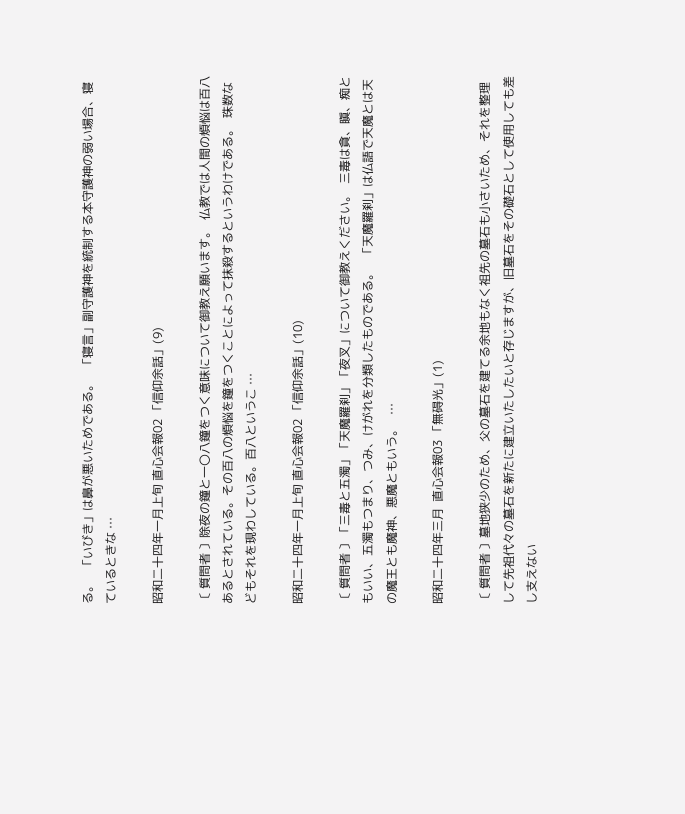る。   「いびき」は鼻が悪いためである。   「寝言」副守護神を統制する本守護神の弱い場合、寝ているときな …

昭和二十四年一月上旬 直心会報02 「信仰余話」(9)

〔 質問者 〕除夜の鐘と一〇八鐘をつく意味について御教え願います。  仏教では人間の煩悩は百八あるとされている。その百八の煩悩を鐘をつくことによって抹殺するというわけである。  珠数などもそれを現わしている。百八というこ …

昭和二十四年一月上旬 直心会報02 「信仰余話」(10)

〔 質問者 〕「三毒と五濁」「天魔羅刹」「夜叉」について御教えください。  三毒は貪、瞋、痴ともいい、五濁もつまり、つみ、けがれを分類したものである。   「天魔羅刹」は仏語で天魔とは天の魔王とも魔神、悪魔ともいう。   …

昭和二十四年三月  直心会報03 「無碍光」(1)

〔 質問者 〕墓地狭少のため、父の墓石を建てる余地もなく祖先の墓石も小さいため、それを整理して先祖代々の墓石を新たに建立いたしたいと存じますが、旧墓石をその礎石として使用しても差し支えない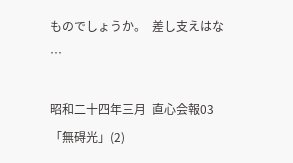ものでしょうか。  差し支えはな …

昭和二十四年三月  直心会報03 「無碍光」(2)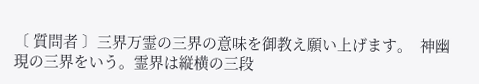〔 質問者 〕三界万霊の三界の意味を御教え願い上げます。  神幽現の三界をいう。霊界は縦横の三段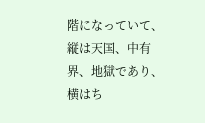階になっていて、縦は天国、中有界、地獄であり、横はち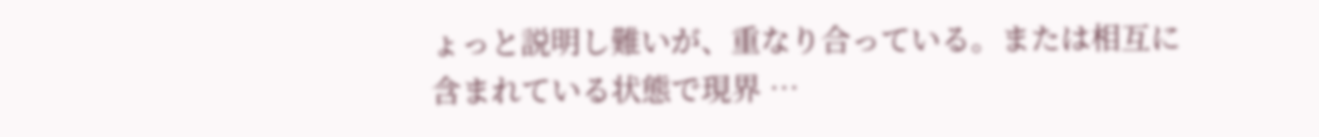ょっと説明し難いが、重なり合っている。または相互に含まれている状態で現界 …